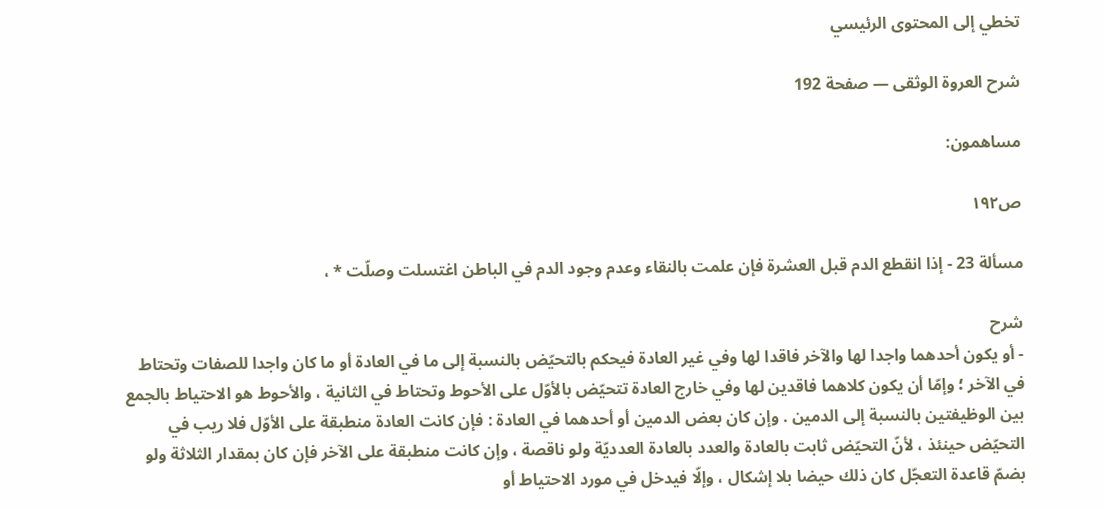تخطي إلى المحتوى الرئيسي

شرح العروة الوثقى — صفحة 192

مساهمون:

ص١٩٢

مسألة 23 - إذا انقطع الدم قبل العشرة فإن علمت بالنقاء وعدم وجود الدم في الباطن اغتسلت وصلّت * ،

شرح
- أو يكون أحدهما واجدا لها والآخر فاقدا لها وفي غير العادة فيحكم بالتحيّض بالنسبة إلى ما في العادة أو ما كان واجدا للصفات وتحتاط في الآخر ؛ وإمّا أن يكون كلاهما فاقدين لها وفي خارج العادة تتحيّض بالأوّل على الأحوط وتحتاط في الثانية ، والأحوط هو الاحتياط بالجمع بين الوظيفتين بالنسبة إلى الدمين . وإن كان بعض الدمين أو أحدهما في العادة : فإن كانت العادة منطبقة على الأوّل فلا ريب في التحيّض حينئذ ، لأنّ التحيّض ثابت بالعادة والعدد بالعادة العدديّة ولو ناقصة ، وإن كانت منطبقة على الآخر فإن كان بمقدار الثلاثة ولو بضمّ قاعدة التعجّل كان ذلك حيضا بلا إشكال ، وإلّا فيدخل في مورد الاحتياط أو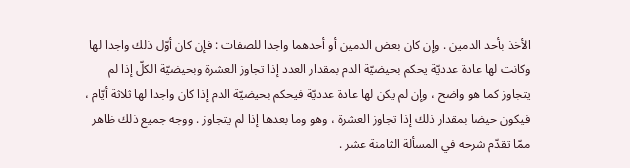الأخذ بأحد الدمين . وإن كان بعض الدمين أو أحدهما واجدا للصفات : فإن كان أوّل ذلك واجدا لها وكانت لها عادة عدديّة يحكم بحيضيّة الدم بمقدار العدد إذا تجاوز العشرة وبحيضيّة الكلّ إذا لم يتجاوز كما هو واضح ، وإن لم يكن لها عادة عدديّة فيحكم بحيضيّة الدم إذا كان واجدا لها ثلاثة أيّام ، فيكون حيضا بمقدار ذلك إذا تجاوز العشرة ، وهو وما بعدها إذا لم يتجاوز . ووجه جميع ذلك ظاهر ممّا تقدّم شرحه في المسألة الثامنة عشر .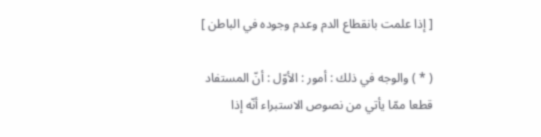[ إذا علمت بانقطاع الدم وعدم وجوده في الباطن ]

( * ) والوجه في ذلك : أمور : الأوّل : أنّ المستفاد قطعا ممّا يأتي من نصوص الاستبراء أنّه إذا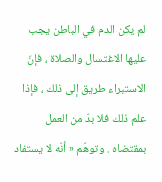لم يكن الدم في الباطن يجب عليها الاغتسال والصلاة ، فإنّ الاستبراء طريق إلى ذلك ، فإذا علم ذلك فلا بدّ من العمل بمقتضاه . وتوهّم « أنّه لا يستفاد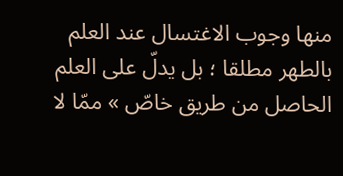منها وجوب الاغتسال عند العلم بالطهر مطلقا ؛ بل يدلّ على العلم الحاصل من طريق خاصّ » ممّا لا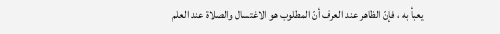يعبأ به ، فإنّ الظاهر عند العرف أنّ المطلوب هو الاغتسال والصلاة عند العلم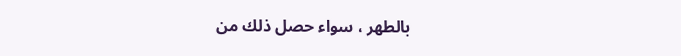بالطهر ، سواء حصل ذلك من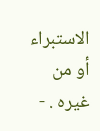الاستبراء أو من غيره . -